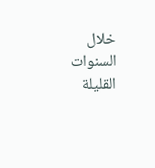خلال السنوات القليلة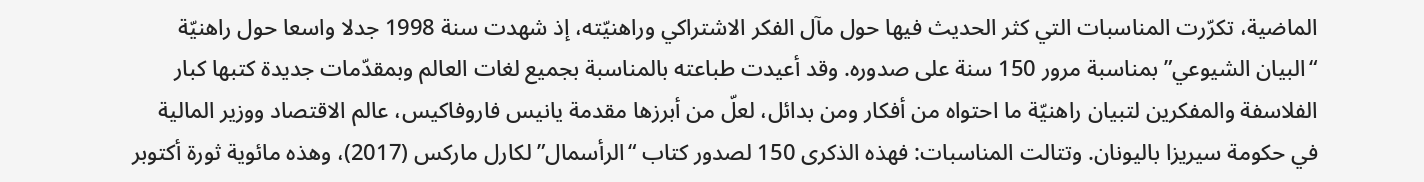الماضية، تكرّرت المناسبات التي كثر الحديث فيها حول مآل الفكر الاشتراكي وراهنيّته، إذ شهدت سنة 1998 جدلا واسعا حول راهنيّة “البيان الشيوعي” بمناسبة مرور 150 سنة على صدوره. وقد أعيدت طباعته بالمناسبة بجميع لغات العالم وبمقدّمات جديدة كتبها كبار الفلاسفة والمفكرين لتبيان راهنيّة ما احتواه من أفكار ومن بدائل، لعلّ من أبرزها مقدمة يانيس فاروفاكيس، عالم الاقتصاد ووزير المالية في حكومة سيريزا باليونان. وتتالت المناسبات: فهذه الذكرى 150 لصدور كتاب “الرأسمال” لكارل ماركس (2017)، وهذه مائوية ثورة أكتوبر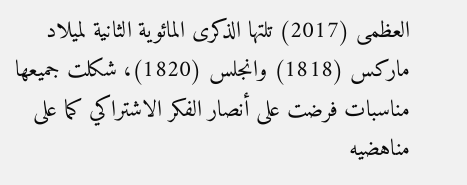العظمى (2017) تلتها الذكرى المائوية الثانية لميلاد ماركس (1818) وانجلس (1820)، شكلت جميعها مناسبات فرضت على أنصار الفكر الاشتراكي كما على مناهضيه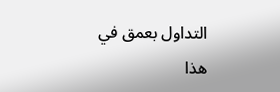التداول بعمق في هذا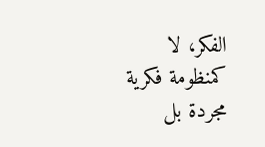الفكر، لا كمنظومة فكرية مجردة بل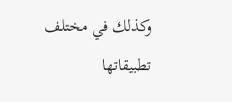وكذلك في مختلف تطبيقاتها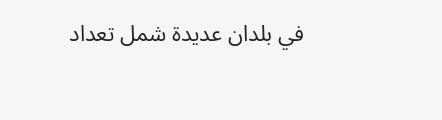في بلدان عديدة شمل تعداد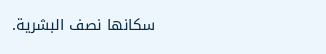سكانها نصف البشرية.